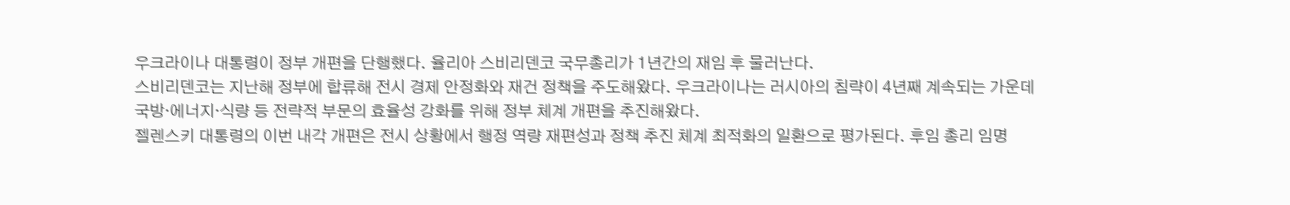우크라이나 대통령이 정부 개편을 단행했다. 율리아 스비리덴코 국무총리가 1년간의 재임 후 물러난다.
스비리덴코는 지난해 정부에 합류해 전시 경제 안정화와 재건 정책을 주도해왔다. 우크라이나는 러시아의 침략이 4년째 계속되는 가운데 국방·에너지·식량 등 전략적 부문의 효율성 강화를 위해 정부 체계 개편을 추진해왔다.
젤렌스키 대통령의 이번 내각 개편은 전시 상황에서 행정 역량 재편성과 정책 추진 체계 최적화의 일환으로 평가된다. 후임 총리 임명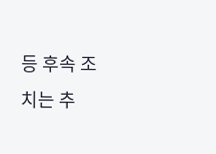등 후속 조치는 추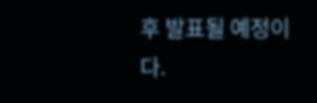후 발표될 예정이다.